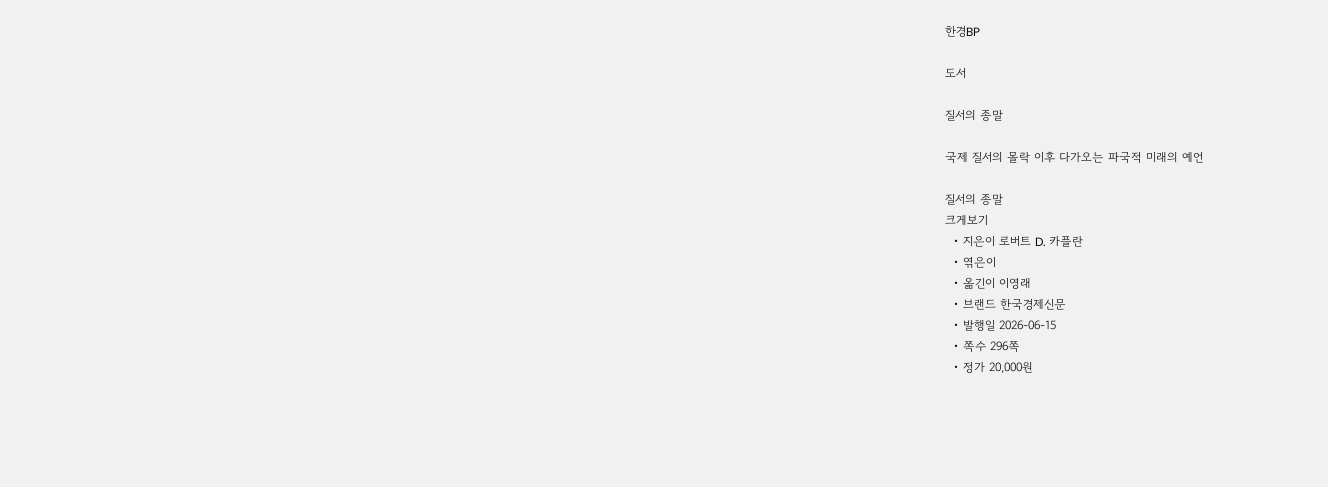한경BP

도서

질서의 종말

국제 질서의 몰락 이후 다가오는 파국적 미래의 예언

질서의 종말
크게보기
  • 지은이 로버트 D. 카플란
  • 엮은이
  • 옮긴이 이영래
  • 브랜드 한국경제신문
  • 발행일 2026-06-15
  • 쪽수 296쪽
  • 정가 20,000원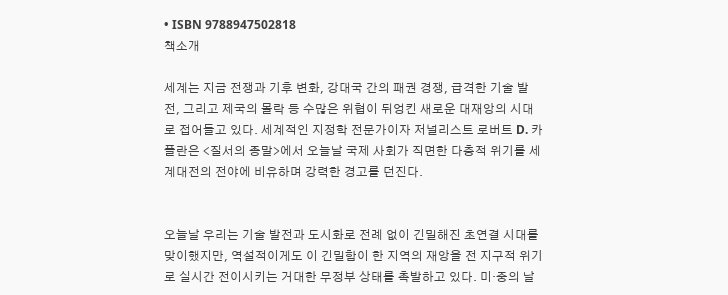• ISBN 9788947502818
책소개

세계는 지금 전쟁과 기후 변화, 강대국 간의 패권 경쟁, 급격한 기술 발전, 그리고 제국의 몰락 등 수많은 위협이 뒤엉킨 새로운 대재앙의 시대로 접어들고 있다. 세계적인 지정학 전문가이자 저널리스트 로버트 D. 카플란은 <질서의 종말>에서 오늘날 국제 사회가 직면한 다층적 위기를 세계대전의 전야에 비유하며 강력한 경고를 던진다.


오늘날 우리는 기술 발전과 도시화로 전례 없이 긴밀해진 초연결 시대를 맞이했지만, 역설적이게도 이 긴밀함이 한 지역의 재앙을 전 지구적 위기로 실시간 전이시키는 거대한 무정부 상태를 촉발하고 있다. 미·중의 날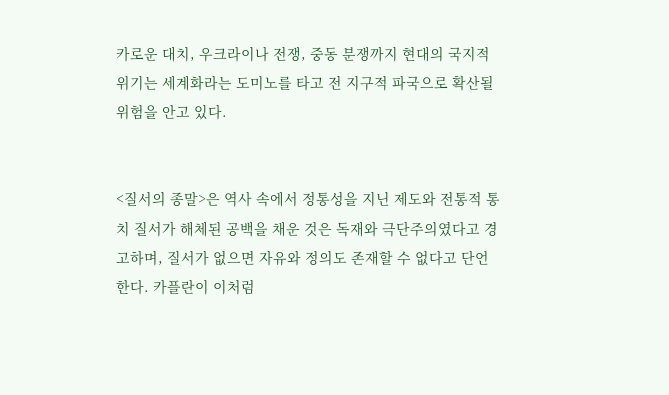카로운 대치, 우크라이나 전쟁, 중동 분쟁까지 현대의 국지적 위기는 세계화라는 도미노를 타고 전 지구적 파국으로 확산될 위험을 안고 있다.


<질서의 종말>은 역사 속에서 정통성을 지닌 제도와 전통적 통치 질서가 해체된 공백을 채운 것은 독재와 극단주의였다고 경고하며, 질서가 없으면 자유와 정의도 존재할 수 없다고 단언한다. 카플란이 이처럼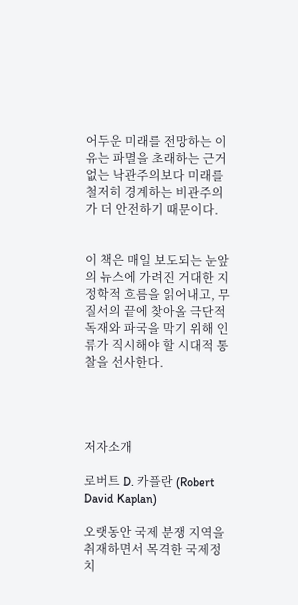어두운 미래를 전망하는 이유는 파멸을 초래하는 근거 없는 낙관주의보다 미래를 철저히 경계하는 비관주의가 더 안전하기 때문이다.


이 책은 매일 보도되는 눈앞의 뉴스에 가려진 거대한 지정학적 흐름을 읽어내고, 무질서의 끝에 찾아올 극단적 독재와 파국을 막기 위해 인류가 직시해야 할 시대적 통찰을 선사한다.




저자소개

로버트 D. 카플란 (Robert David Kaplan)

오랫동안 국제 분쟁 지역을 취재하면서 목격한 국제정치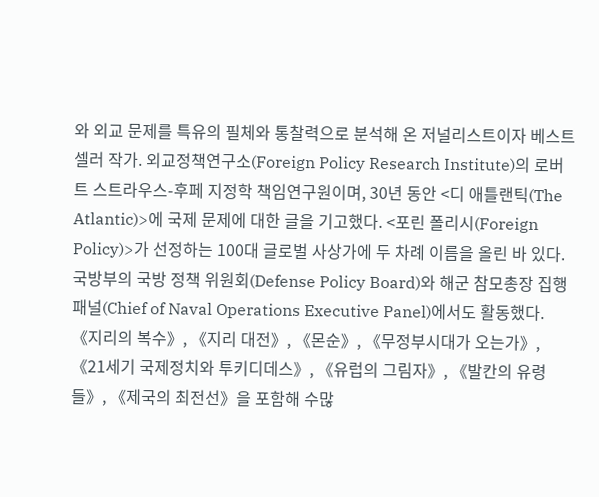와 외교 문제를 특유의 필체와 통찰력으로 분석해 온 저널리스트이자 베스트셀러 작가. 외교정책연구소(Foreign Policy Research Institute)의 로버트 스트라우스-후페 지정학 책임연구원이며, 30년 동안 <디 애틀랜틱(The Atlantic)>에 국제 문제에 대한 글을 기고했다. <포린 폴리시(Foreign Policy)>가 선정하는 100대 글로벌 사상가에 두 차례 이름을 올린 바 있다. 국방부의 국방 정책 위원회(Defense Policy Board)와 해군 참모총장 집행 패널(Chief of Naval Operations Executive Panel)에서도 활동했다. 《지리의 복수》, 《지리 대전》, 《몬순》, 《무정부시대가 오는가》, 《21세기 국제정치와 투키디데스》, 《유럽의 그림자》, 《발칸의 유령들》, 《제국의 최전선》을 포함해 수많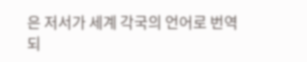은 저서가 세계 각국의 언어로 번역되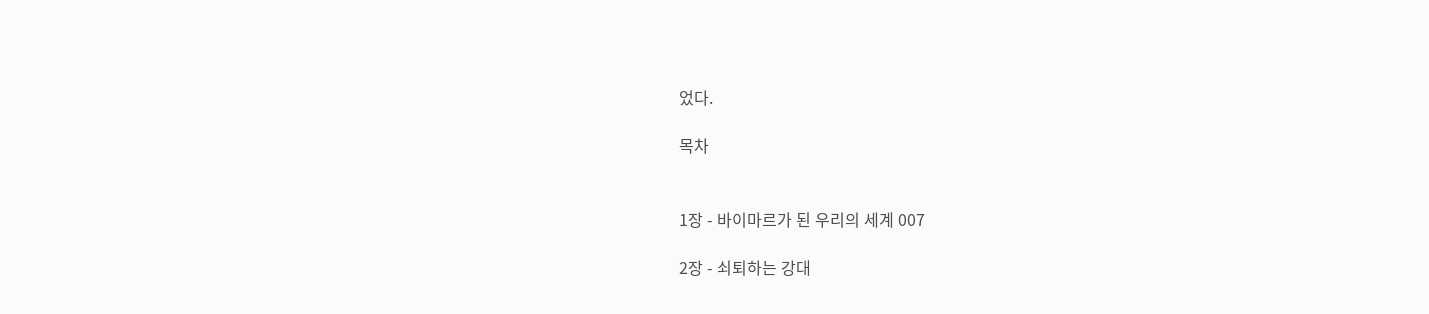었다.

목차


1장 - 바이마르가 된 우리의 세계 007

2장 - 쇠퇴하는 강대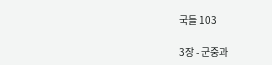국들 103

3장 - 군중과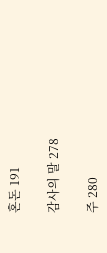혼돈 191

감사의 말 278

주 280